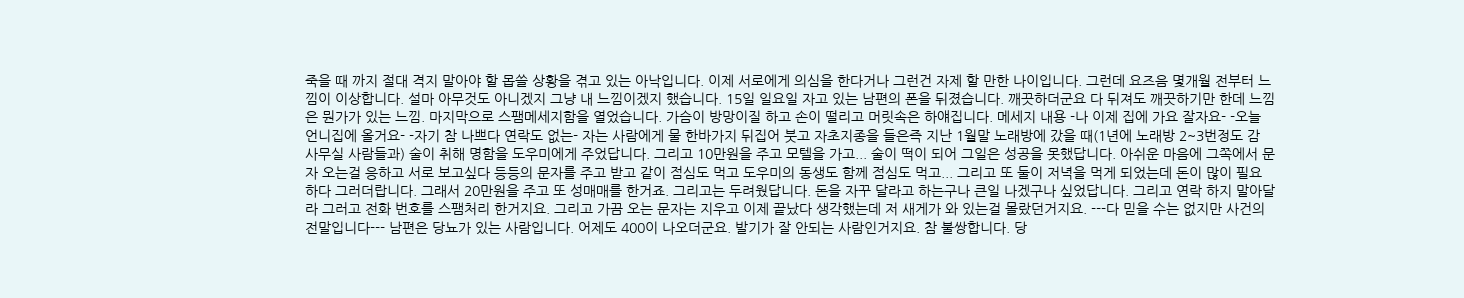죽을 때 까지 절대 격지 말아야 할 몹쓸 상황을 겪고 있는 아낙입니다. 이제 서로에게 의심을 한다거나 그런건 자제 할 만한 나이입니다. 그런데 요즈음 몇개월 전부터 느낌이 이상합니다. 설마 아무것도 아니겠지 그냥 내 느낌이겠지 했습니다. 15일 일요일 자고 있는 남편의 폰을 뒤졌습니다. 깨끗하더군요 다 뒤져도 깨끗하기만 한데 느낌은 뭔가가 있는 느낌. 마지막으로 스팸메세지함을 열었습니다. 가슴이 방망이질 하고 손이 떨리고 머릿속은 하얘집니다. 메세지 내용 -나 이제 집에 가요 잘자요- -오늘 언니집에 올거요- -자기 참 나쁘다 연락도 없는- 자는 사람에게 물 한바가지 뒤집어 붓고 자초지종을 들은즉 지난 1월말 노래방에 갔을 때(1년에 노래방 2~3번정도 감 사무실 사람들과) 술이 취해 명함을 도우미에게 주었답니다. 그리고 10만원을 주고 모텔을 가고... 술이 떡이 되어 그일은 성공을 못했답니다. 아쉬운 마음에 그쪽에서 문자 오는걸 응하고 서로 보고싶다 등등의 문자를 주고 받고 같이 점심도 먹고 도우미의 동생도 함께 점심도 먹고... 그리고 또 둘이 저녁을 먹게 되었는데 돈이 많이 필요 하다 그러더랍니다. 그래서 20만원을 주고 또 성매매를 한거죠. 그리고는 두려웠답니다. 돈을 자꾸 달라고 하는구나 큰일 나겠구나 싶었답니다. 그리고 연락 하지 말아달라 그러고 전화 번호를 스팸처리 한거지요. 그리고 가끔 오는 문자는 지우고 이제 끝났다 생각했는데 저 새게가 와 있는걸 몰랐던거지요. ---다 믿을 수는 없지만 사건의 전말입니다--- 남편은 당뇨가 있는 사람입니다. 어제도 400이 나오더군요. 발기가 잘 안되는 사람인거지요. 참 불쌍합니다. 당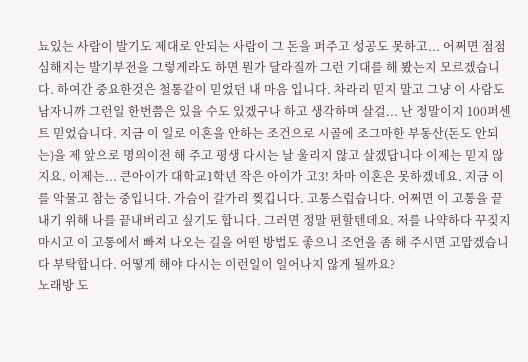뇨있는 사람이 발기도 제대로 안되는 사람이 그 돈을 퍼주고 성공도 못하고... 어쩌면 점점 심해지는 발기부전을 그렇게라도 하면 뭔가 달라질까 그런 기대를 해 봤는지 모르겠습니다. 하여간 중요한것은 철통같이 믿었던 내 마음 입니다. 차라리 믿지 말고 그냥 이 사람도 남자니까 그런일 한번쯤은 있을 수도 있겠구나 하고 생각하며 살걸... 난 정말이지 100퍼센트 믿었습니다. 지금 이 일로 이혼을 안하는 조건으로 시골에 조그마한 부동산(돈도 안되는)을 제 앞으로 명의이전 해 주고 평생 다시는 날 울리지 않고 살겠답니다 이제는 믿지 않지요. 이제는... 큰아이가 대학교1학년 작은 아이가 고3! 차마 이혼은 못하겠네요. 지금 이를 악물고 참는 중입니다. 가슴이 갈가리 찢깁니다. 고통스럽습니다. 어쩌면 이 고통을 끝내기 위해 나를 끝내버리고 싶기도 합니다. 그러면 정말 편할텐데요. 저를 나약하다 꾸짖지 마시고 이 고통에서 빠져 나오는 길을 어떤 방법도 좋으니 조언을 좀 해 주시면 고맙겠습니다 부탁합니다. 어떻게 해야 다시는 이런일이 일어나지 않게 될까요?
노래방 도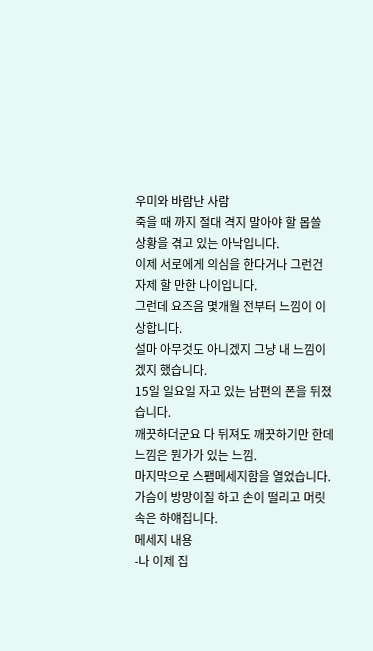우미와 바람난 사람
죽을 때 까지 절대 격지 말아야 할 몹쓸 상황을 겪고 있는 아낙입니다.
이제 서로에게 의심을 한다거나 그런건 자제 할 만한 나이입니다.
그런데 요즈음 몇개월 전부터 느낌이 이상합니다.
설마 아무것도 아니겠지 그냥 내 느낌이겠지 했습니다.
15일 일요일 자고 있는 남편의 폰을 뒤졌습니다.
깨끗하더군요 다 뒤져도 깨끗하기만 한데 느낌은 뭔가가 있는 느낌.
마지막으로 스팸메세지함을 열었습니다.
가슴이 방망이질 하고 손이 떨리고 머릿속은 하얘집니다.
메세지 내용
-나 이제 집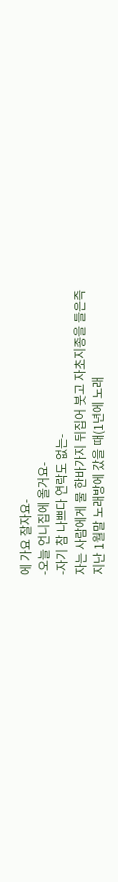에 가요 잘자요-
-오늘 언니집에 올거요-
-자기 참 나쁘다 연락도 없는-
자는 사람에게 물 한바가지 뒤집어 붓고 자초지종을 들은즉
지난 1월말 노래방에 갔을 때(1년에 노래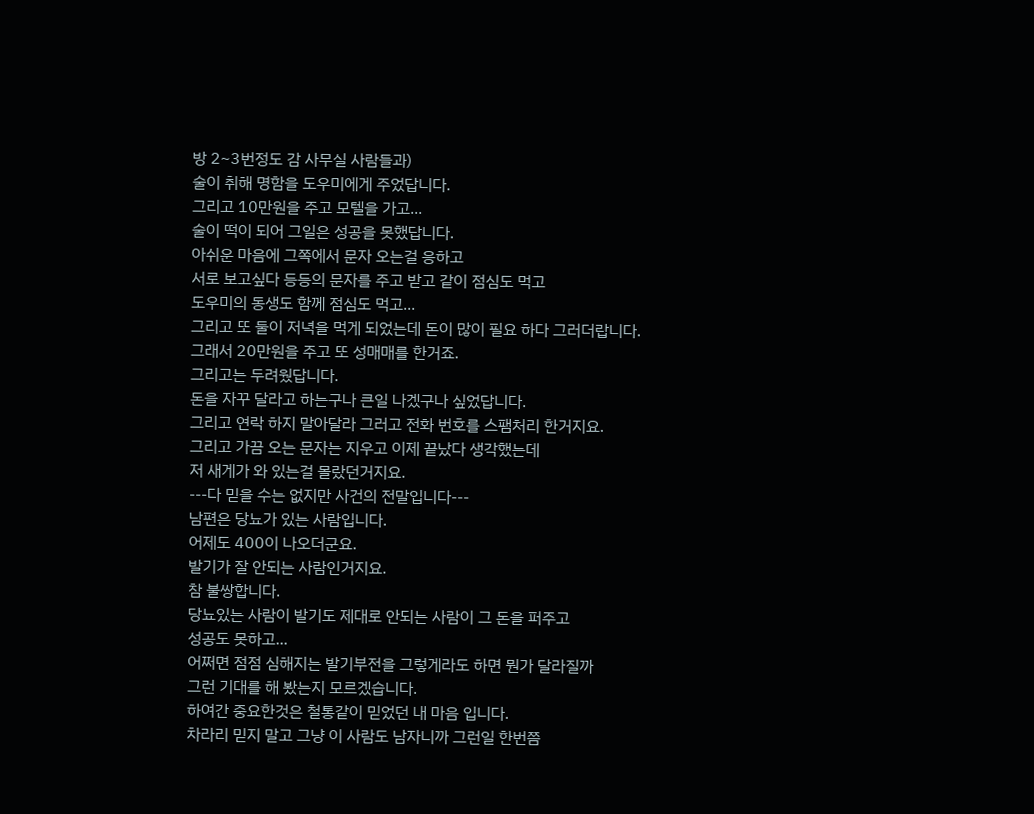방 2~3번정도 감 사무실 사람들과)
술이 취해 명함을 도우미에게 주었답니다.
그리고 10만원을 주고 모텔을 가고...
술이 떡이 되어 그일은 성공을 못했답니다.
아쉬운 마음에 그쪽에서 문자 오는걸 응하고
서로 보고싶다 등등의 문자를 주고 받고 같이 점심도 먹고
도우미의 동생도 함께 점심도 먹고...
그리고 또 둘이 저녁을 먹게 되었는데 돈이 많이 필요 하다 그러더랍니다.
그래서 20만원을 주고 또 성매매를 한거죠.
그리고는 두려웠답니다.
돈을 자꾸 달라고 하는구나 큰일 나겠구나 싶었답니다.
그리고 연락 하지 말아달라 그러고 전화 번호를 스팸처리 한거지요.
그리고 가끔 오는 문자는 지우고 이제 끝났다 생각했는데
저 새게가 와 있는걸 몰랐던거지요.
---다 믿을 수는 없지만 사건의 전말입니다---
남편은 당뇨가 있는 사람입니다.
어제도 400이 나오더군요.
발기가 잘 안되는 사람인거지요.
참 불쌍합니다.
당뇨있는 사람이 발기도 제대로 안되는 사람이 그 돈을 퍼주고
성공도 못하고...
어쩌면 점점 심해지는 발기부전을 그렇게라도 하면 뭔가 달라질까
그런 기대를 해 봤는지 모르겠습니다.
하여간 중요한것은 철통같이 믿었던 내 마음 입니다.
차라리 믿지 말고 그냥 이 사람도 남자니까 그런일 한번쯤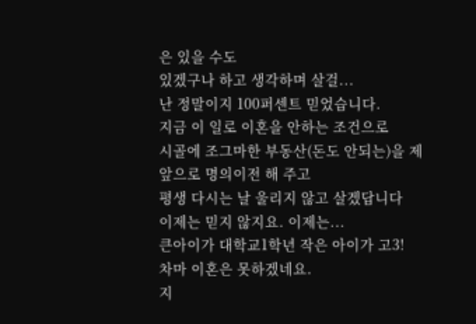은 있을 수도
있겠구나 하고 생각하며 살걸...
난 정말이지 100퍼센트 믿었습니다.
지금 이 일로 이혼을 안하는 조건으로
시골에 조그마한 부동산(돈도 안되는)을 제 앞으로 명의이전 해 주고
평생 다시는 날 울리지 않고 살겠답니다
이제는 믿지 않지요. 이제는...
큰아이가 대학교1학년 작은 아이가 고3!
차마 이혼은 못하겠네요.
지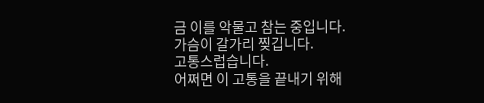금 이를 악물고 참는 중입니다.
가슴이 갈가리 찢깁니다.
고통스럽습니다.
어쩌면 이 고통을 끝내기 위해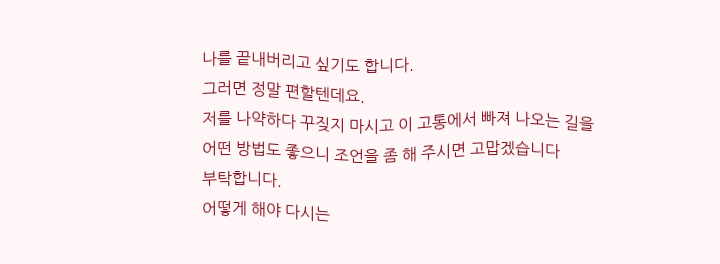나를 끝내버리고 싶기도 합니다.
그러면 정말 편할텐데요.
저를 나약하다 꾸짖지 마시고 이 고통에서 빠져 나오는 길을
어떤 방법도 좋으니 조언을 좀 해 주시면 고맙겠습니다
부탁합니다.
어떻게 해야 다시는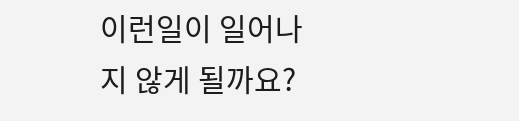이런일이 일어나지 않게 될까요?